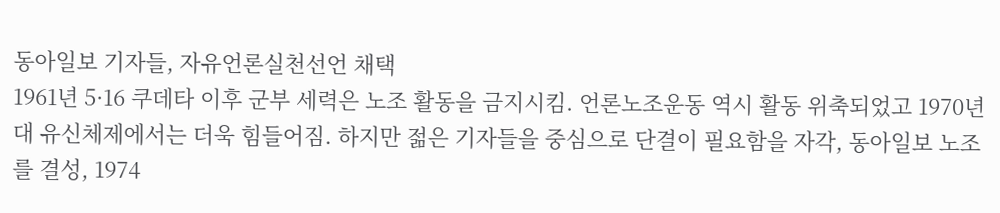동아일보 기자들, 자유언론실천선언 채택
1961년 5·16 쿠데타 이후 군부 세력은 노조 활동을 금지시킴. 언론노조운동 역시 활동 위축되었고 1970년대 유신체제에서는 더욱 힘들어짐. 하지만 젊은 기자들을 중심으로 단결이 필요함을 자각, 동아일보 노조를 결성, 1974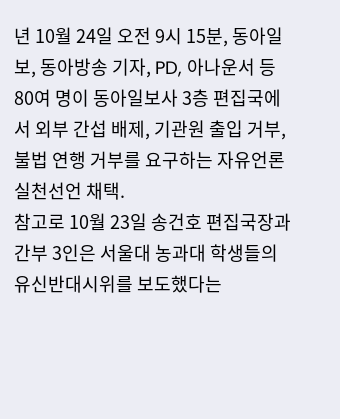년 10월 24일 오전 9시 15분, 동아일보, 동아방송 기자, PD, 아나운서 등 80여 명이 동아일보사 3층 편집국에서 외부 간섭 배제, 기관원 출입 거부, 불법 연행 거부를 요구하는 자유언론실천선언 채택.
참고로 10월 23일 송건호 편집국장과 간부 3인은 서울대 농과대 학생들의 유신반대시위를 보도했다는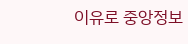이유로 중앙정보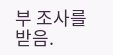부 조사를 받음.